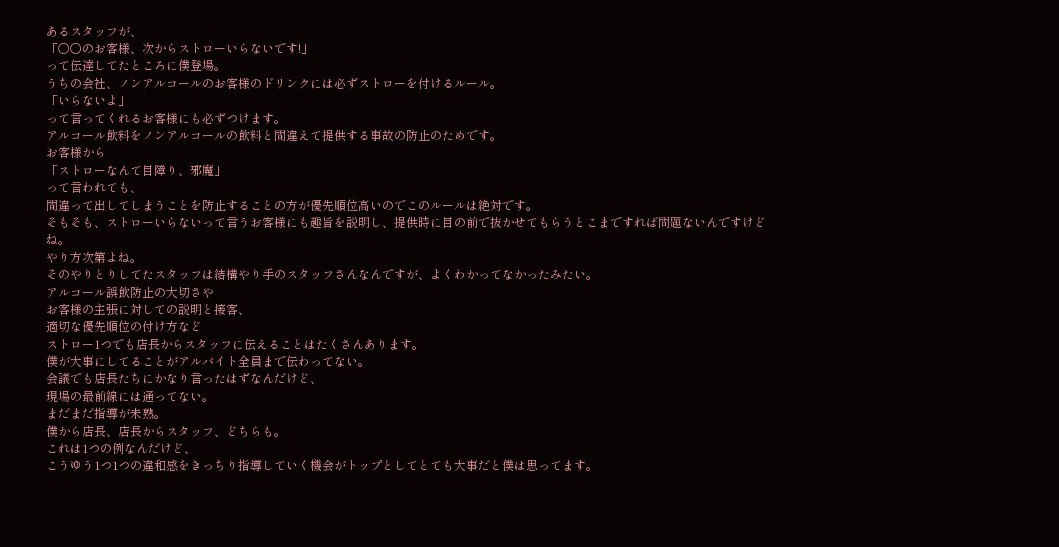あるスタッフが、
「〇〇のお客様、次からストローいらないです!」
って伝達してたところに僕登場。
うちの会社、ノンアルコールのお客様のドリンクには必ずストローを付けるルール。
「いらないよ」
って言ってくれるお客様にも必ずつけます。
アルコール飲料をノンアルコールの飲料と間違えて提供する事故の防止のためです。
お客様から
「ストローなんて目障り、邪魔」
って言われても、
間違って出してしまうことを防止することの方が優先順位高いのでこのルールは絶対です。
そもそも、ストローいらないって言うお客様にも趣旨を説明し、提供時に目の前で抜かせてもらうとこまですれば問題ないんですけどね。
やり方次第よね。
そのやりとりしてたスタッフは結構やり手のスタッフさんなんですが、よくわかってなかったみたい。
アルコール誤飲防止の大切さや
お客様の主張に対しての説明と接客、
適切な優先順位の付け方など
ストロー1つでも店長からスタッフに伝えることはたくさんあります。
僕が大事にしてることがアルバイト全員まで伝わってない。
会議でも店長たちにかなり言ったはずなんだけど、
現場の最前線には通ってない。
まだまだ指導が未熟。
僕から店長、店長からスタッフ、どちらも。
これは1つの例なんだけど、
こうゆう1つ1つの違和感をきっちり指導していく機会がトップとしてとても大事だと僕は思ってます。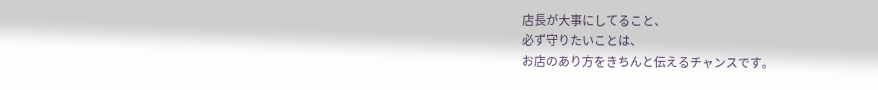店長が大事にしてること、
必ず守りたいことは、
お店のあり方をきちんと伝えるチャンスです。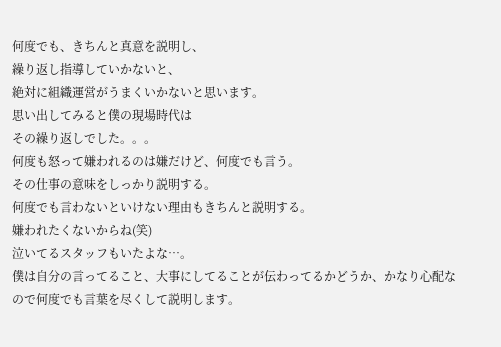何度でも、きちんと真意を説明し、
繰り返し指導していかないと、
絶対に組織運営がうまくいかないと思います。
思い出してみると僕の現場時代は
その繰り返しでした。。。
何度も怒って嫌われるのは嫌だけど、何度でも言う。
その仕事の意味をしっかり説明する。
何度でも言わないといけない理由もきちんと説明する。
嫌われたくないからね(笑)
泣いてるスタッフもいたよな…。
僕は自分の言ってること、大事にしてることが伝わってるかどうか、かなり心配なので何度でも言葉を尽くして説明します。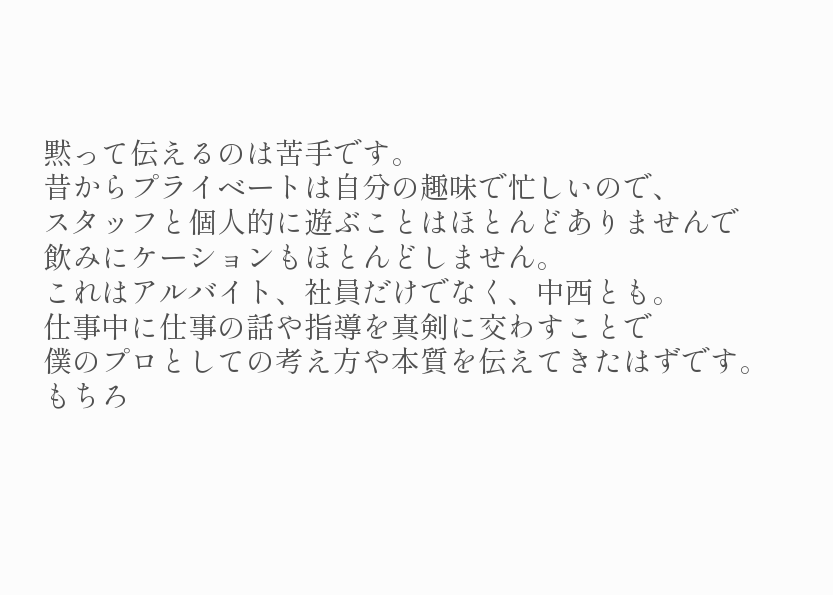黙って伝えるのは苦手です。
昔からプライベートは自分の趣味で忙しいので、
スタッフと個人的に遊ぶことはほとんどありませんで
飲みにケーションもほとんどしません。
これはアルバイト、社員だけでなく、中西とも。
仕事中に仕事の話や指導を真剣に交わすことで
僕のプロとしての考え方や本質を伝えてきたはずです。
もちろ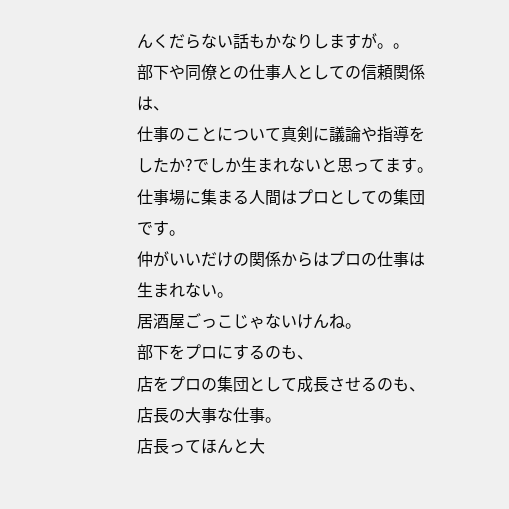んくだらない話もかなりしますが。。
部下や同僚との仕事人としての信頼関係は、
仕事のことについて真剣に議論や指導をしたか?でしか生まれないと思ってます。
仕事場に集まる人間はプロとしての集団です。
仲がいいだけの関係からはプロの仕事は生まれない。
居酒屋ごっこじゃないけんね。
部下をプロにするのも、
店をプロの集団として成長させるのも、
店長の大事な仕事。
店長ってほんと大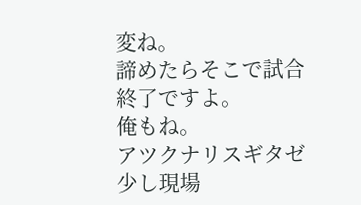変ね。
諦めたらそこで試合終了ですよ。
俺もね。
アツクナリスギタゼ
少し現場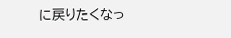に戻りたくなっ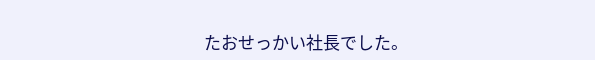たおせっかい社長でした。